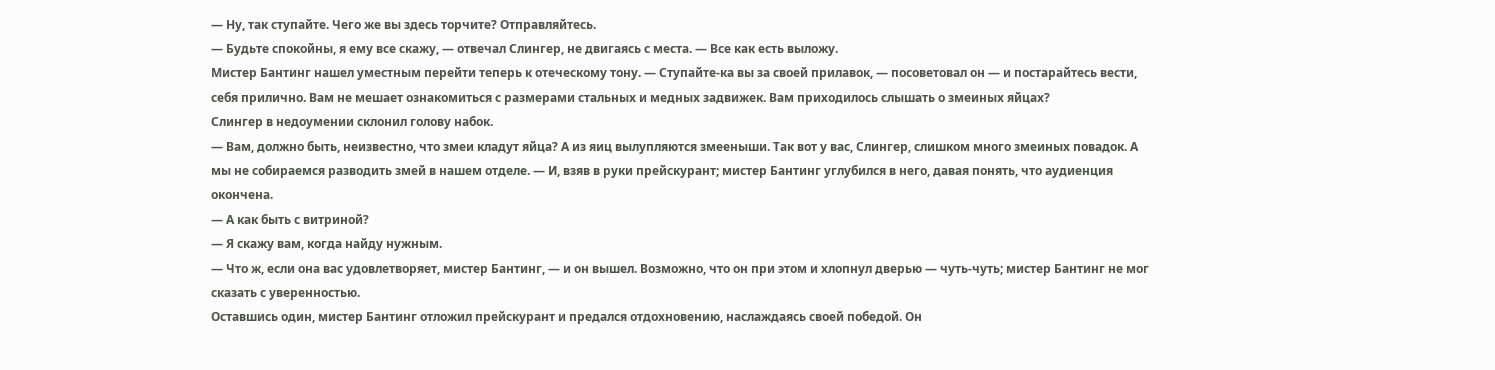— Ну, так ступайте. Чего же вы здесь торчите? Отправляйтесь.
— Будьте спокойны, я ему все скажу, — отвечал Слингер, не двигаясь с места. — Все как есть выложу.
Мистер Бантинг нашел уместным перейти теперь к отеческому тону. — Ступайте-ка вы за своей прилавок, — посоветовал он — и постарайтесь вести, себя прилично. Вам не мешает ознакомиться с размерами стальных и медных задвижек. Вам приходилось слышать о змеиных яйцах?
Слингер в недоумении склонил голову набок.
— Вам, должно быть, неизвестно, что змеи кладут яйца? А из яиц вылупляются змееныши. Так вот у вас, Слингер, слишком много змеиных повадок. А мы не собираемся разводить змей в нашем отделе. — И, взяв в руки прейскурант; мистер Бантинг углубился в него, давая понять, что аудиенция окончена.
— А как быть с витриной?
— Я скажу вам, когда найду нужным.
— Что ж, если она вас удовлетворяет, мистер Бантинг, — и он вышел. Возможно, что он при этом и хлопнул дверью — чуть-чуть; мистер Бантинг не мог сказать с уверенностью.
Оставшись один, мистер Бантинг отложил прейскурант и предался отдохновению, наслаждаясь своей победой. Он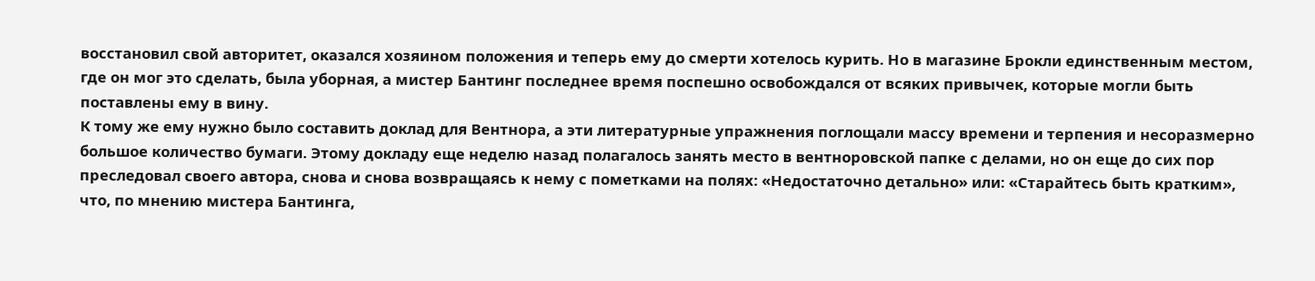восстановил свой авторитет, оказался хозяином положения и теперь ему до смерти хотелось курить. Но в магазине Брокли единственным местом, где он мог это сделать, была уборная, а мистер Бантинг последнее время поспешно освобождался от всяких привычек, которые могли быть поставлены ему в вину.
К тому же ему нужно было составить доклад для Вентнора, а эти литературные упражнения поглощали массу времени и терпения и несоразмерно большое количество бумаги. Этому докладу еще неделю назад полагалось занять место в вентноровской папке с делами, но он еще до сих пор преследовал своего автора, снова и снова возвращаясь к нему с пометками на полях: «Недостаточно детально» или: «Старайтесь быть кратким», что, по мнению мистера Бантинга,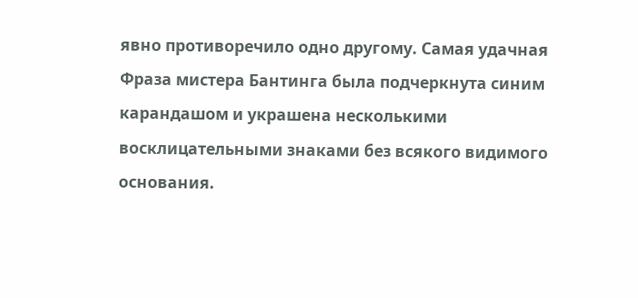явно противоречило одно другому. Самая удачная Фраза мистера Бантинга была подчеркнута синим карандашом и украшена несколькими восклицательными знаками без всякого видимого основания.